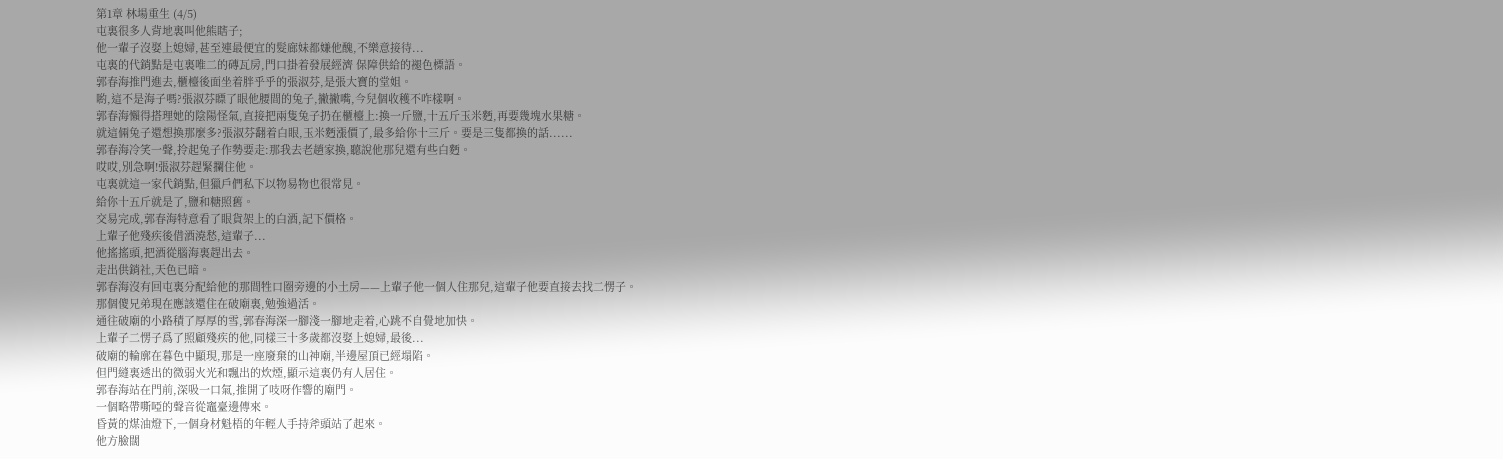第1章 林場重生 (4/5)
屯裏很多人背地裏叫他熊瞎子;
他一輩子沒娶上媳婦,甚至連最便宜的髮廊妹都嫌他醜,不樂意接待...
屯裏的代銷點是屯裏唯二的磚瓦房,門口掛着發展經濟 保障供給的褪色標語。
郭春海推門進去,櫃檯後面坐着胖乎乎的張淑芬,是張大寶的堂姐。
喲,這不是海子嗎?張淑芬瞟了眼他腰間的兔子,撇撇嘴,今兒個收穫不咋樣啊。
郭春海懶得搭理她的陰陽怪氣,直接把兩隻兔子扔在櫃檯上:換一斤鹽,十五斤玉米麪,再要幾塊水果糖。
就這倆兔子還想換那麼多?張淑芬翻着白眼,玉米麪漲價了,最多給你十三斤。要是三隻都換的話......
郭春海冷笑一聲,拎起兔子作勢要走:那我去老趙家換,聽說他那兒還有些白麪。
哎哎,別急啊!張淑芬趕緊攔住他。
屯裏就這一家代銷點,但獵戶們私下以物易物也很常見。
給你十五斤就是了,鹽和糖照舊。
交易完成,郭春海特意看了眼貨架上的白酒,記下價格。
上輩子他殘疾後借酒澆愁,這輩子...
他搖搖頭,把酒從腦海裏趕出去。
走出供銷社,天色已暗。
郭春海沒有回屯裏分配給他的那間牲口圈旁邊的小土房——上輩子他一個人住那兒,這輩子他要直接去找二愣子。
那個傻兄弟現在應該還住在破廟裏,勉強過活。
通往破廟的小路積了厚厚的雪,郭春海深一腳淺一腳地走着,心跳不自覺地加快。
上輩子二愣子爲了照顧殘疾的他,同樣三十多歲都沒娶上媳婦,最後...
破廟的輪廓在暮色中顯現,那是一座廢棄的山神廟,半邊屋頂已經塌陷。
但門縫裏透出的微弱火光和飄出的炊煙,顯示這裏仍有人居住。
郭春海站在門前,深吸一口氣,推開了吱呀作響的廟門。
一個略帶嘶啞的聲音從竈臺邊傳來。
昏黃的煤油燈下,一個身材魁梧的年輕人手持斧頭站了起來。
他方臉闊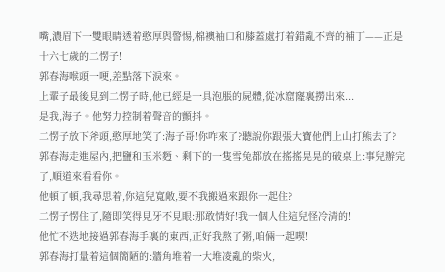嘴,濃眉下一雙眼睛透着憨厚與警惕,棉襖袖口和膝蓋處打着錯亂不齊的補丁——正是十六七歲的二愣子!
郭春海喉頭一哽,差點落下淚來。
上輩子最後見到二愣子時,他已經是一具泡脹的屍體,從冰窟窿裏撈出來...
是我,海子。他努力控制着聲音的顫抖。
二愣子放下斧頭,憨厚地笑了:海子哥!你咋來了?聽說你跟張大寶他們上山打熊去了?
郭春海走進屋內,把鹽和玉米麪、剩下的一隻雪兔都放在搖搖晃晃的破桌上:事兒辦完了,順道來看看你。
他頓了頓,我尋思着,你這兒寬敞,要不我搬過來跟你一起住?
二愣子愣住了,隨即笑得見牙不見眼:那敢情好!我一個人住這兒怪冷清的!
他忙不迭地接過郭春海手裏的東西,正好我熬了粥,咱倆一起喫!
郭春海打量着這個簡陋的:牆角堆着一大堆凌亂的柴火,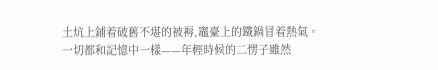土炕上鋪着破舊不堪的被褥,竈臺上的鐵鍋冒着熱氣。
一切都和記憶中一樣——年輕時候的二愣子雖然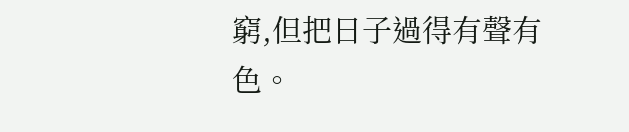窮,但把日子過得有聲有色。